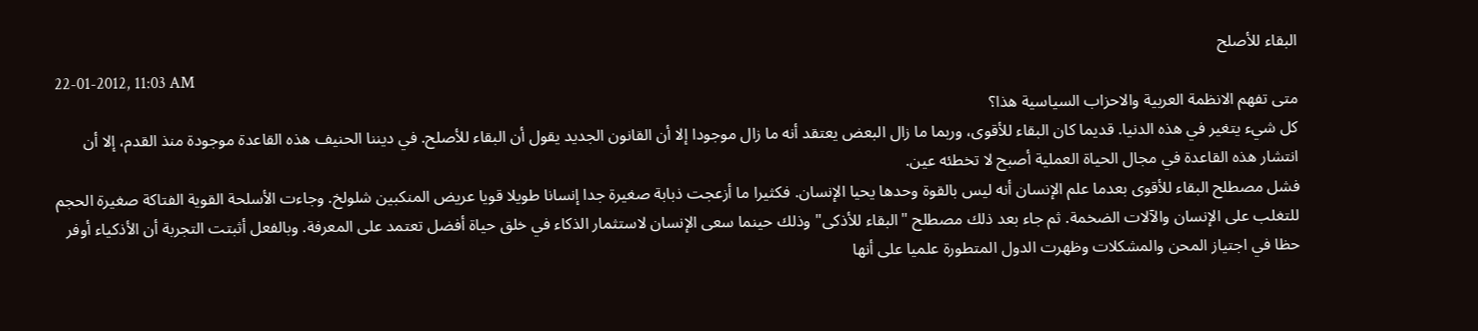البقاء للأصلح
22-01-2012, 11:03 AM
متى تفهم الانظمة العربية والاحزاب السياسية هذا؟
كل شيء يتغير في هذه الدنيا. قديما كان البقاء للأقوى، وربما ما زال البعض يعتقد أنه ما زال موجودا إلا أن القانون الجديد يقول أن البقاء للأصلح. في ديننا الحنيف هذه القاعدة موجودة منذ القدم، إلا أن انتشار هذه القاعدة في مجال الحياة العملية أصبح لا تخطئه عين.
فشل مصطلح البقاء للأقوى بعدما علم الإنسان أنه ليس بالقوة وحدها يحيا الإنسان. فكثيرا ما أزعجت ذبابة صغيرة جدا إنسانا طويلا قويا عريض المنكبين شلولخ. وجاءت الأسلحة القوية الفتاكة صغيرة الحجم للتغلب على الإنسان والآلات الضخمة. ثم جاء بعد ذلك مصطلح "البقاء للأذكى" وذلك حينما سعى الإنسان لاستثمار الذكاء في خلق حياة أفضل تعتمد على المعرفة. وبالفعل أثبتت التجربة أن الأذكياء أوفر حظا في اجتياز المحن والمشكلات وظهرت الدول المتطورة علميا على أنها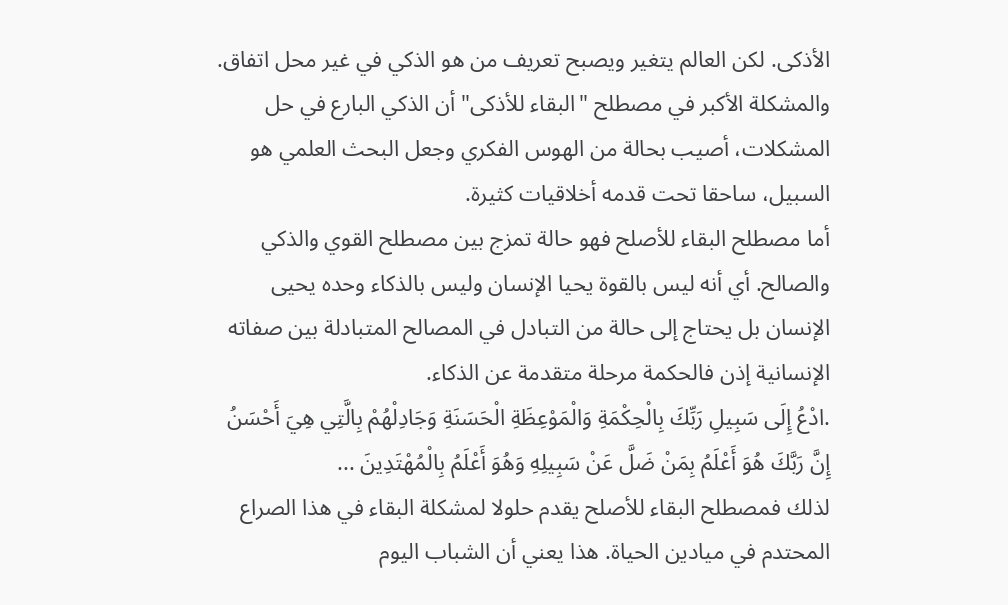الأذكى. لكن العالم يتغير ويصبح تعريف من هو الذكي في غير محل اتفاق. والمشكلة الأكبر في مصطلح "البقاء للأذكى" أن الذكي البارع في حل المشكلات، أصيب بحالة من الهوس الفكري وجعل البحث العلمي هو السبيل، ساحقا تحت قدمه أخلاقيات كثيرة.
أما مصطلح البقاء للأصلح فهو حالة تمزج بين مصطلح القوي والذكي والصالح. أي أنه ليس بالقوة يحيا الإنسان وليس بالذكاء وحده يحيى الإنسان بل يحتاج إلى حالة من التبادل في المصالح المتبادلة بين صفاته الإنسانية إذن فالحكمة مرحلة متقدمة عن الذكاء.
.ادْعُ إِلَى سَبِيلِ رَبِّكَ بِالْحِكْمَةِ وَالْمَوْعِظَةِ الْحَسَنَةِ وَجَادِلْهُمْ بِالَّتِي هِيَ أَحْسَنُ إِنَّ رَبَّكَ هُوَ أَعْلَمُ بِمَنْ ضَلَّ عَنْ سَبِيلِهِ وَهُوَ أَعْلَمُ بِالْمُهْتَدِينَ ...
لذلك فمصطلح البقاء للأصلح يقدم حلولا لمشكلة البقاء في هذا الصراع المحتدم في ميادين الحياة. هذا يعني أن الشباب اليوم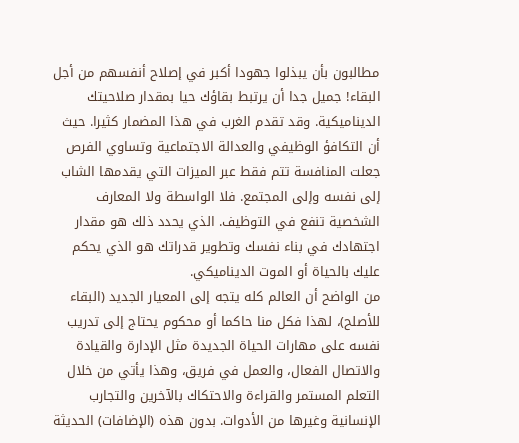مطالبون بأن يبذلوا جهودا أكبر في إصلاح أنفسهم من أجل البقاء! جميل جدا أن يرتبط بقاؤك حيا بمقدار صلاحيتك الديناميكية. وقد تقدم الغرب في هذا المضمار كثيرا. حيث أن التكافؤ الوظيفي والعدالة الاجتماعية وتساوي الفرص جعلت المنافسة تتم فقط عبر الميزات التي يقدمها الشاب إلى نفسه وإلى المجتمع. فلا الواسطة ولا المعارف الشخصية تنفع في التوظيف. الذي يحدد ذلك هو مقدار اجتهادك في بناء نفسك وتطوير قدراتك هو الذي يحكم عليك بالحياة أو الموت الديناميكي.
من الواضح أن العالم كله يتجه إلى المعيار الجديد (البقاء للأصلح)، لهذا فكل منا حاكما أو محكوم يحتاج إلى تدريب نفسه على مهارات الحياة الجديدة مثل الإدارة والقيادة والاتصال الفعال، والعمل في فريق، وهذا يأتي من خلال التعلم المستمر والقراءة والاحتكاك بالآخرين والتجارب الإنسانية وغيرها من الأدوات. بدون هذه (الإضافات) الحديثة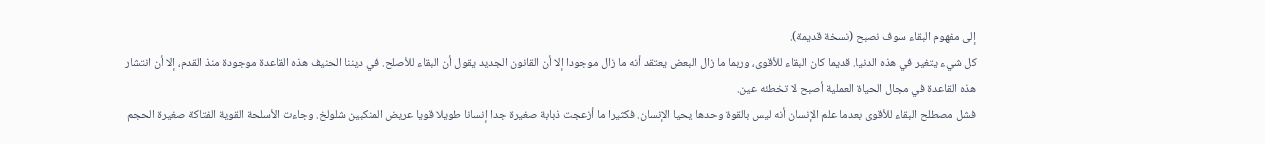إلى مفهوم البقاء سوف نصبح (نسخة قديمة).
كل شيء يتغير في هذه الدنيا. قديما كان البقاء للأقوى، وربما ما زال البعض يعتقد أنه ما زال موجودا إلا أن القانون الجديد يقول أن البقاء للأصلح. في ديننا الحنيف هذه القاعدة موجودة منذ القدم، إلا أن انتشار هذه القاعدة في مجال الحياة العملية أصبح لا تخطئه عين.
فشل مصطلح البقاء للأقوى بعدما علم الإنسان أنه ليس بالقوة وحدها يحيا الإنسان. فكثيرا ما أزعجت ذبابة صغيرة جدا إنسانا طويلا قويا عريض المنكبين شلولخ. وجاءت الأسلحة القوية الفتاكة صغيرة الحجم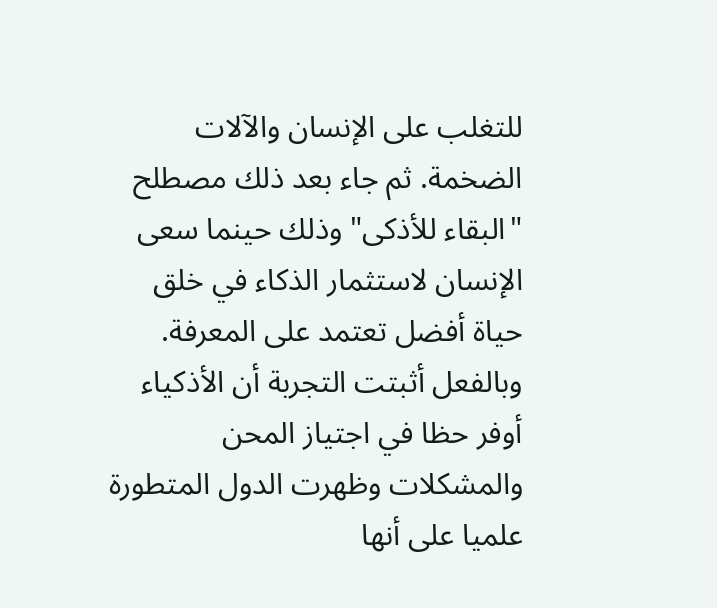للتغلب على الإنسان والآلات الضخمة. ثم جاء بعد ذلك مصطلح "البقاء للأذكى" وذلك حينما سعى الإنسان لاستثمار الذكاء في خلق حياة أفضل تعتمد على المعرفة. وبالفعل أثبتت التجربة أن الأذكياء أوفر حظا في اجتياز المحن والمشكلات وظهرت الدول المتطورة علميا على أنها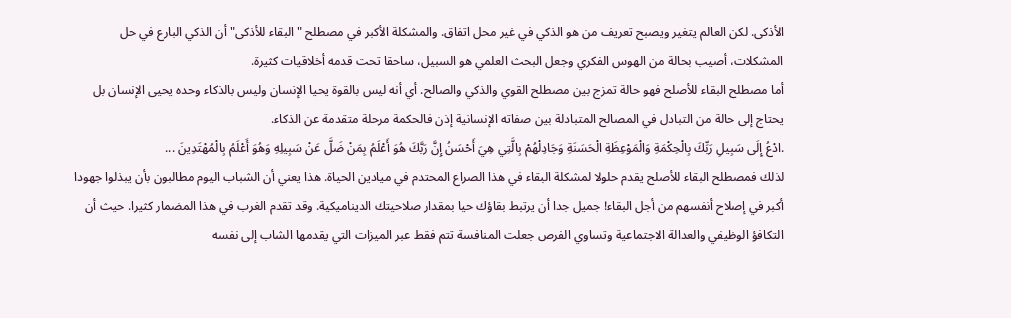الأذكى. لكن العالم يتغير ويصبح تعريف من هو الذكي في غير محل اتفاق. والمشكلة الأكبر في مصطلح "البقاء للأذكى" أن الذكي البارع في حل المشكلات، أصيب بحالة من الهوس الفكري وجعل البحث العلمي هو السبيل، ساحقا تحت قدمه أخلاقيات كثيرة.
أما مصطلح البقاء للأصلح فهو حالة تمزج بين مصطلح القوي والذكي والصالح. أي أنه ليس بالقوة يحيا الإنسان وليس بالذكاء وحده يحيى الإنسان بل يحتاج إلى حالة من التبادل في المصالح المتبادلة بين صفاته الإنسانية إذن فالحكمة مرحلة متقدمة عن الذكاء.
.ادْعُ إِلَى سَبِيلِ رَبِّكَ بِالْحِكْمَةِ وَالْمَوْعِظَةِ الْحَسَنَةِ وَجَادِلْهُمْ بِالَّتِي هِيَ أَحْسَنُ إِنَّ رَبَّكَ هُوَ أَعْلَمُ بِمَنْ ضَلَّ عَنْ سَبِيلِهِ وَهُوَ أَعْلَمُ بِالْمُهْتَدِينَ ...
لذلك فمصطلح البقاء للأصلح يقدم حلولا لمشكلة البقاء في هذا الصراع المحتدم في ميادين الحياة. هذا يعني أن الشباب اليوم مطالبون بأن يبذلوا جهودا أكبر في إصلاح أنفسهم من أجل البقاء! جميل جدا أن يرتبط بقاؤك حيا بمقدار صلاحيتك الديناميكية. وقد تقدم الغرب في هذا المضمار كثيرا. حيث أن التكافؤ الوظيفي والعدالة الاجتماعية وتساوي الفرص جعلت المنافسة تتم فقط عبر الميزات التي يقدمها الشاب إلى نفسه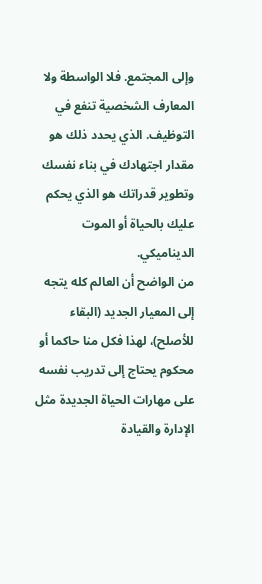وإلى المجتمع. فلا الواسطة ولا المعارف الشخصية تنفع في التوظيف. الذي يحدد ذلك هو مقدار اجتهادك في بناء نفسك وتطوير قدراتك هو الذي يحكم عليك بالحياة أو الموت الديناميكي.
من الواضح أن العالم كله يتجه إلى المعيار الجديد (البقاء للأصلح)، لهذا فكل منا حاكما أو محكوم يحتاج إلى تدريب نفسه على مهارات الحياة الجديدة مثل الإدارة والقيادة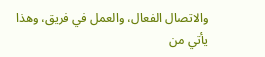والاتصال الفعال، والعمل في فريق، وهذا يأتي من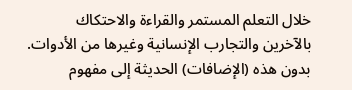خلال التعلم المستمر والقراءة والاحتكاك بالآخرين والتجارب الإنسانية وغيرها من الأدوات. بدون هذه (الإضافات) الحديثة إلى مفهوم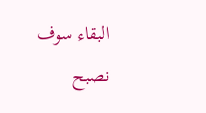البقاء سوف نصبح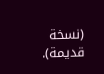(نسخة قديمة).